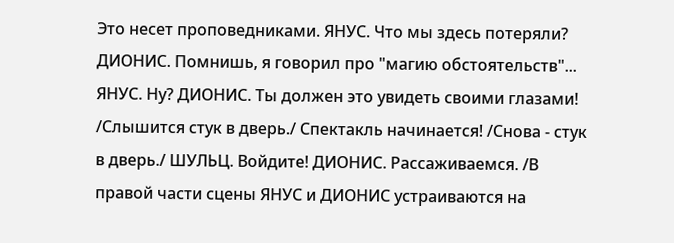Это несет проповедниками. ЯНУС. Что мы здесь потеряли? ДИОНИС. Помнишь, я говорил про "магию обстоятельств"... ЯНУС. Ну? ДИОНИС. Ты должен это увидеть своими глазами! /Слышится стук в дверь./ Спектакль начинается! /Снова - стук в дверь./ ШУЛЬЦ. Войдите! ДИОНИС. Рассаживаемся. /В правой части сцены ЯНУС и ДИОНИС устраиваются на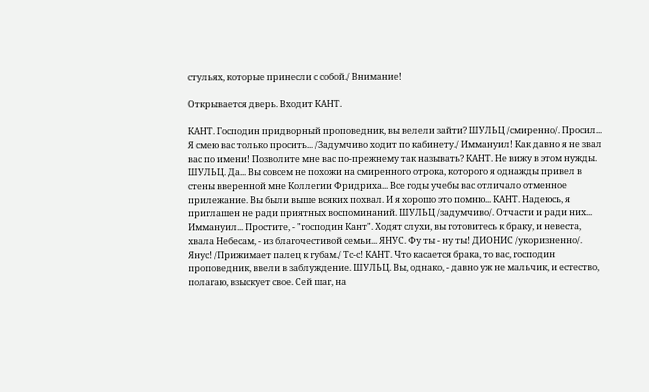стульях, которые принесли с собой./ Внимание!

Открывается дверь. Входит КАНТ.

КАНТ. Господин придворный проповедник, вы велели зайти? ШУЛЬЦ /смиренно/. Просил... Я смею вас только просить... /Задумчиво ходит по кабинету./ Иммануил! Как давно я не звал вас по имени! Позволите мне вас по-прежнему так называть? КАНТ. Не вижу в этом нужды. ШУЛЬЦ. Да... Вы совсем не похожи на смиренного отрока, которого я однажды привел в стены вверенной мне Коллегии Фридриха... Все годы учебы вас отличало отменное прилежание. Вы были выше всяких похвал. И я хорошо это помню... КАНТ. Надеюсь, я приглашен не ради приятных воспоминаний. ШУЛЬЦ /задумчиво/. Отчасти и ради них... Иммануил... Простите, - "господин Кант". Ходят слухи, вы готовитесь к браку, и невеста, хвала Небесам, - из благочестивой семьи... ЯНУС. Фу ты - ну ты! ДИОНИС /укоризненно/. Янус! /Прижимает палец к губам./ Тс-с! КАНТ. Что касается брака, то вас, господин проповедник, ввели в заблуждение. ШУЛЬЦ. Вы, однако, - давно уж не мальчик, и естество, полагаю, взыскует свое. Сей шаг, на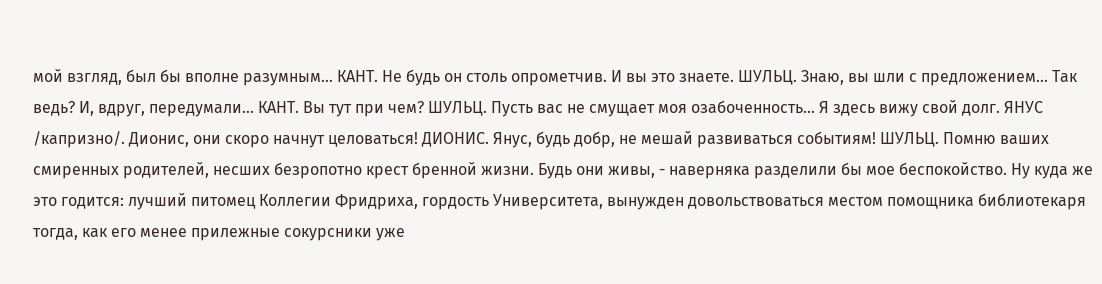мой взгляд, был бы вполне разумным... КАНТ. Не будь он столь опрометчив. И вы это знаете. ШУЛЬЦ. Знаю, вы шли с предложением... Так ведь? И, вдруг, передумали... КАНТ. Вы тут при чем? ШУЛЬЦ. Пусть вас не смущает моя озабоченность... Я здесь вижу свой долг. ЯНУС /капризно/. Дионис, они скоро начнут целоваться! ДИОНИС. Янус, будь добр, не мешай развиваться событиям! ШУЛЬЦ. Помню ваших смиренных родителей, несших безропотно крест бренной жизни. Будь они живы, - наверняка разделили бы мое беспокойство. Ну куда же это годится: лучший питомец Коллегии Фридриха, гордость Университета, вынужден довольствоваться местом помощника библиотекаря тогда, как его менее прилежные сокурсники уже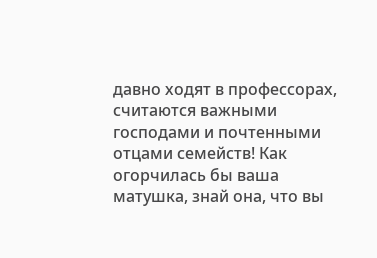давно ходят в профессорах, считаются важными господами и почтенными отцами семейств! Как огорчилась бы ваша матушка, знай она, что вы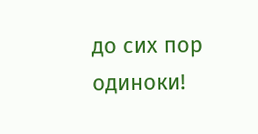до сих пор одиноки!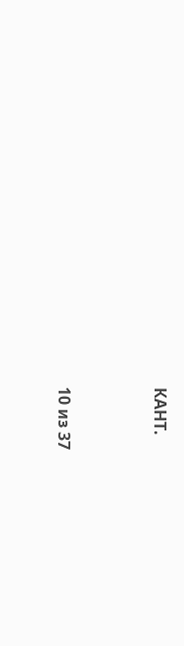КАНТ.



10 из 37